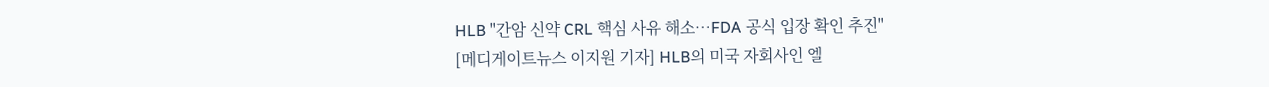HLB "간암 신약 CRL 핵심 사유 해소…FDA 공식 입장 확인 추진"
[메디게이트뉴스 이지원 기자] HLB의 미국 자회사인 엘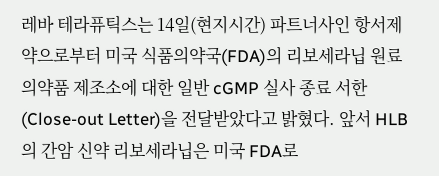레바 테라퓨틱스는 14일(현지시간) 파트너사인 항서제약으로부터 미국 식품의약국(FDA)의 리보세라닙 원료의약품 제조소에 대한 일반 cGMP 실사 종료 서한(Close-out Letter)을 전달받았다고 밝혔다. 앞서 HLB의 간암 신약 리보세라닙은 미국 FDA로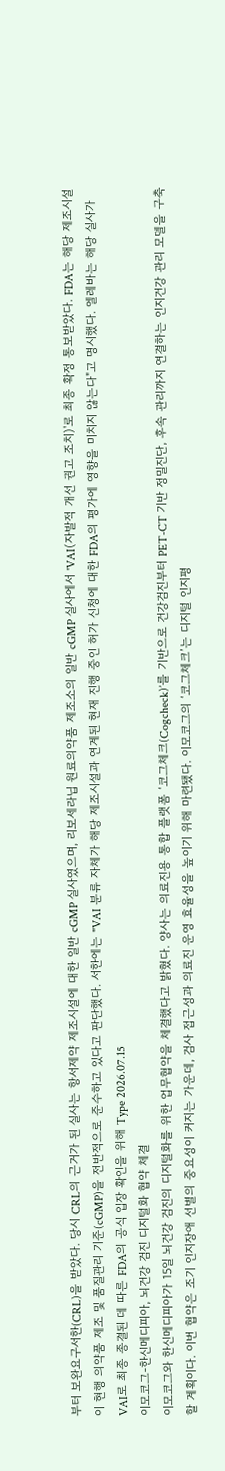부터 보완요구서한(CRL)을 받았다. 당시 CRL의 근거가 된 실사는 항서제약 제조시설에 대한 일반 cGMP 실사였으며, 리보세라닙 원료의약품 제조소의 일반 cGMP 실사에서 'VAI(자발적 개선 권고 조치)'로 최종 확정 통보받았다. FDA는 해당 제조시설이 현행 의약품 제조 및 품질관리 기준(cGMP)을 전반적으로 준수하고 있다고 판단했다. 서한에는 "VAI 분류 자체가 해당 제조시설과 연계된 현재 진행 중인 허가 신청에 대한 FDA의 평가에 영향을 미치지 않는다"고 명시했다. 엘레바는 해당 실사가 VAI로 최종 종결된 데 따른 FDA의 공식 입장 확인을 위해 Type 2026.07.15
이모코그-한신메디피아, 뇌건강 검진 디지털화 협약 체결
이모코그와 한신메디피아가 15일 뇌건강 검진의 디지털화를 위한 업무협약을 체결했다고 밝혔다. 양사는 의료진용 통합 플랫폼 ‘코그체크(Cogcheck)’를 기반으로 건강검진부터 PET-CT 기반 정밀진단, 후속 관리까지 연결하는 인지건강 관리 모델을 구축할 계획이다. 이번 협약은 조기 인지장애 선별의 중요성이 커지는 가운데, 검사 접근성과 의료진 운영 효율성을 높이기 위해 마련됐다. 이모코그의 ‘코그체크’는 디지털 인지평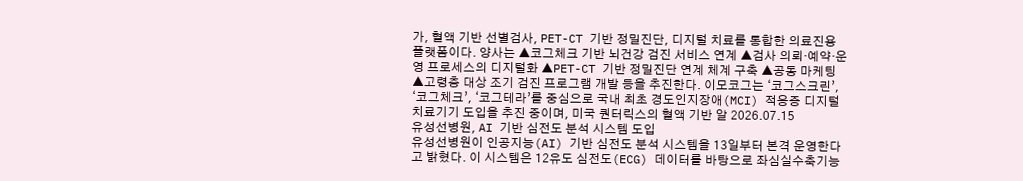가, 혈액 기반 선별검사, PET-CT 기반 정밀진단, 디지털 치료를 통합한 의료진용 플랫폼이다. 양사는 ▲코그체크 기반 뇌건강 검진 서비스 연계 ▲검사 의뢰·예약·운영 프로세스의 디지털화 ▲PET-CT 기반 정밀진단 연계 체계 구축 ▲공동 마케팅 ▲고령층 대상 조기 검진 프로그램 개발 등을 추진한다. 이모코그는 ‘코그스크린’, ‘코그체크’, ‘코그테라’를 중심으로 국내 최초 경도인지장애(MCI) 적응증 디지털치료기기 도입을 추진 중이며, 미국 퀀터릭스의 혈액 기반 알 2026.07.15
유성선병원, AI 기반 심전도 분석 시스템 도입
유성선병원이 인공지능(AI) 기반 심전도 분석 시스템을 13일부터 본격 운영한다고 밝혔다. 이 시스템은 12유도 심전도(ECG) 데이터를 바탕으로 좌심실수축기능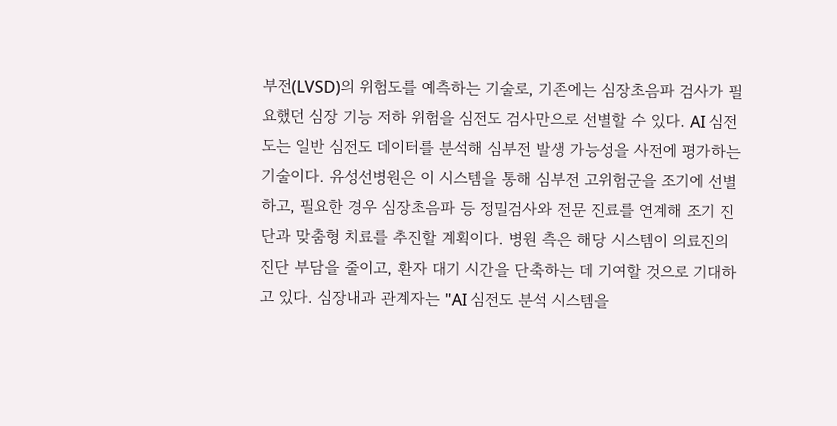부전(LVSD)의 위험도를 예측하는 기술로, 기존에는 심장초음파 검사가 필요했던 심장 기능 저하 위험을 심전도 검사만으로 선별할 수 있다. AI 심전도는 일반 심전도 데이터를 분석해 심부전 발생 가능성을 사전에 평가하는 기술이다. 유성선병원은 이 시스템을 통해 심부전 고위험군을 조기에 선별하고, 필요한 경우 심장초음파 등 정밀검사와 전문 진료를 연계해 조기 진단과 맞춤형 치료를 추진할 계획이다. 병원 측은 해당 시스템이 의료진의 진단 부담을 줄이고, 환자 대기 시간을 단축하는 데 기여할 것으로 기대하고 있다. 심장내과 관계자는 "AI 심전도 분석 시스템을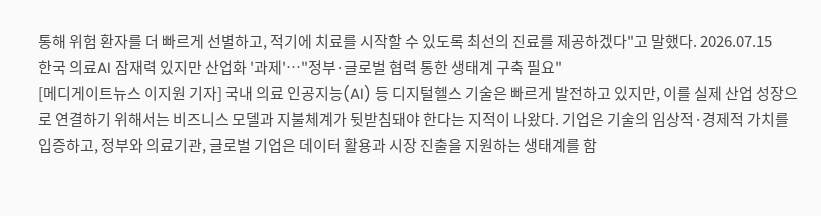통해 위험 환자를 더 빠르게 선별하고, 적기에 치료를 시작할 수 있도록 최선의 진료를 제공하겠다"고 말했다. 2026.07.15
한국 의료AI 잠재력 있지만 산업화 '과제'…"정부·글로벌 협력 통한 생태계 구축 필요"
[메디게이트뉴스 이지원 기자] 국내 의료 인공지능(AI) 등 디지털헬스 기술은 빠르게 발전하고 있지만, 이를 실제 산업 성장으로 연결하기 위해서는 비즈니스 모델과 지불체계가 뒷받침돼야 한다는 지적이 나왔다. 기업은 기술의 임상적·경제적 가치를 입증하고, 정부와 의료기관, 글로벌 기업은 데이터 활용과 시장 진출을 지원하는 생태계를 함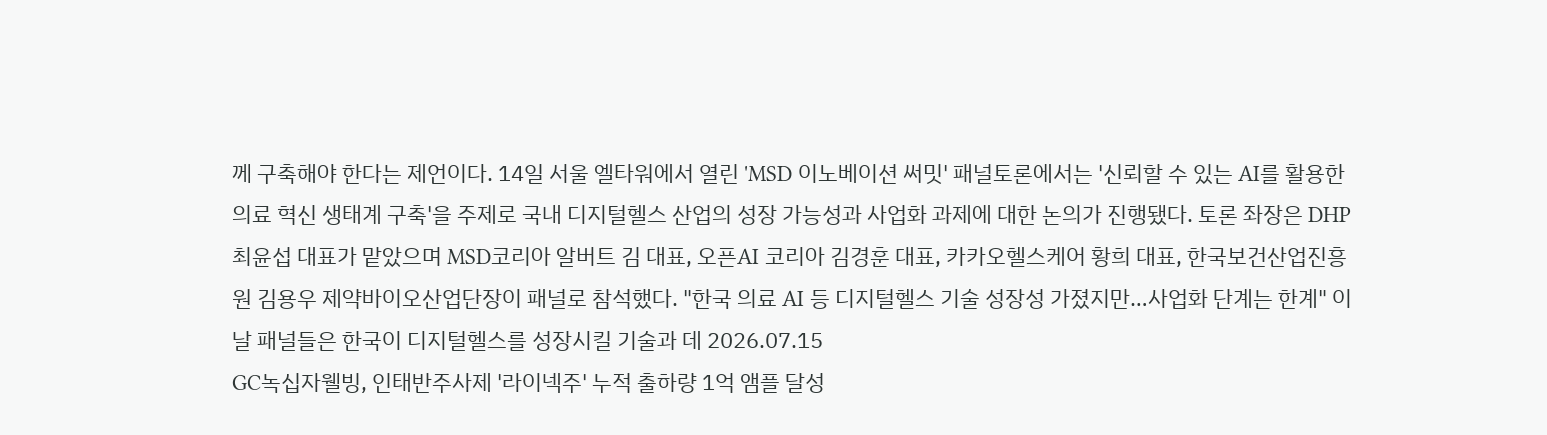께 구축해야 한다는 제언이다. 14일 서울 엘타워에서 열린 'MSD 이노베이션 써밋' 패널토론에서는 '신뢰할 수 있는 AI를 활용한 의료 혁신 생태계 구축'을 주제로 국내 디지털헬스 산업의 성장 가능성과 사업화 과제에 대한 논의가 진행됐다. 토론 좌장은 DHP 최윤섭 대표가 맡았으며 MSD코리아 알버트 김 대표, 오픈AI 코리아 김경훈 대표, 카카오헬스케어 황희 대표, 한국보건산업진흥원 김용우 제약바이오산업단장이 패널로 참석했다. "한국 의료 AI 등 디지털헬스 기술 성장성 가졌지만…사업화 단계는 한계" 이날 패널들은 한국이 디지털헬스를 성장시킬 기술과 데 2026.07.15
GC녹십자웰빙, 인태반주사제 '라이넥주' 누적 출하량 1억 앰플 달성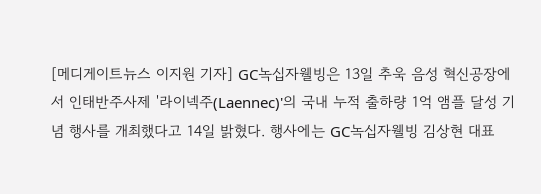[메디게이트뉴스 이지원 기자] GC녹십자웰빙은 13일 추욱 음성 혁신공장에서 인태반주사제 '라이넥주(Laennec)'의 국내 누적 출하량 1억 앰플 달성 기념 행사를 개최했다고 14일 밝혔다. 행사에는 GC녹십자웰빙 김상현 대표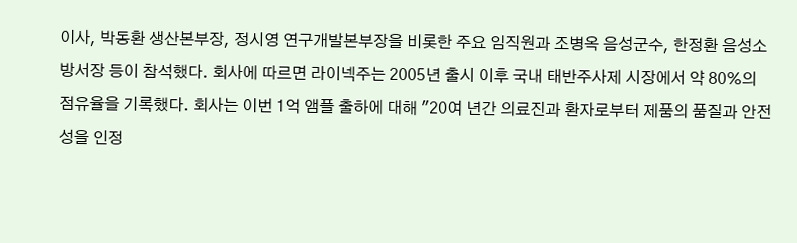이사, 박동환 생산본부장, 정시영 연구개발본부장을 비롯한 주요 임직원과 조병옥 음성군수, 한정환 음성소방서장 등이 참석했다. 회사에 따르면 라이넥주는 2005년 출시 이후 국내 태반주사제 시장에서 약 80%의 점유율을 기록했다. 회사는 이번 1억 앰플 출하에 대해 "20여 년간 의료진과 환자로부터 제품의 품질과 안전성을 인정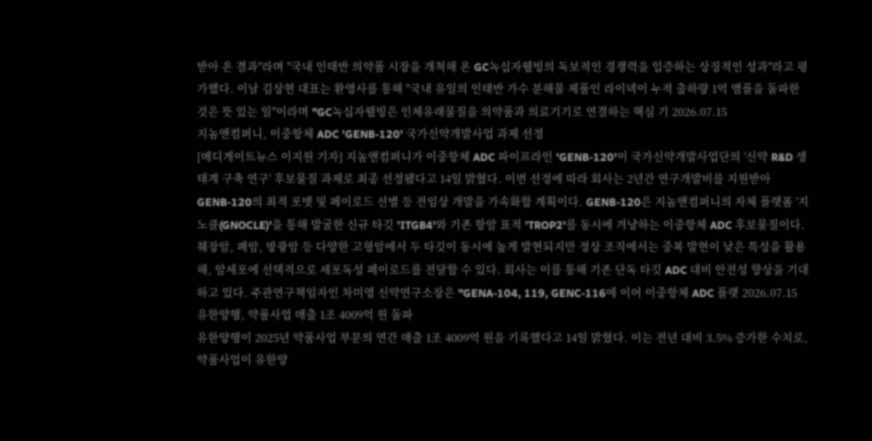받아 온 결과"라며 "국내 인태반 의약품 시장을 개척해 온 GC녹십자웰빙의 독보적인 경쟁력을 입증하는 상징적인 성과"라고 평가했다. 이날 김상현 대표는 환영사를 통해 "국내 유일의 인태반 가수 분해물 제품인 라이넥이 누적 출하량 1억 앰플을 돌파한 것은 뜻 있는 일"이라며 "GC녹십자웰빙은 인체유래물질을 의약품과 의료기기로 연결하는 핵심 기 2026.07.15
지놈앤컴퍼니, 이중항체 ADC 'GENB-120' 국가신약개발사업 과제 선정
[메디게이트뉴스 이지원 기자] 지놈앤컴퍼니가 이중항체 ADC 파이프라인 'GENB-120'이 국가신약개발사업단의 '신약 R&D 생태계 구축 연구' 후보물질 과제로 최종 선정됐다고 14일 밝혔다. 이번 선정에 따라 회사는 2년간 연구개발비를 지원받아 GENB-120의 최적 포맷 및 페이로드 선별 등 전임상 개발을 가속화할 계획이다. GENB-120은 지놈앤컴퍼니의 자체 플랫폼 '지노클(GNOCLE)'을 통해 발굴한 신규 타깃 'ITGB4'와 기존 항암 표적 'TROP2'를 동시에 겨냥하는 이중항체 ADC 후보물질이다. 췌장암, 폐암, 방광암 등 다양한 고형암에서 두 타깃이 동시에 높게 발현되지만 정상 조직에서는 중복 발현이 낮은 특성을 활용해, 암세포에 선택적으로 세포독성 페이로드를 전달할 수 있다. 회사는 이를 통해 기존 단독 타깃 ADC 대비 안전성 향상을 기대하고 있다. 주관연구책임자인 차미영 신약연구소장은 "GENA-104, 119, GENC-116에 이어 이중항체 ADC 플랫 2026.07.15
유한양행, 약품사업 매출 1조 4009억 원 돌파
유한양행이 2025년 약품사업 부문의 연간 매출 1조 4009억 원을 기록했다고 14일 밝혔다. 이는 전년 대비 3.5% 증가한 수치로, 약품사업이 유한양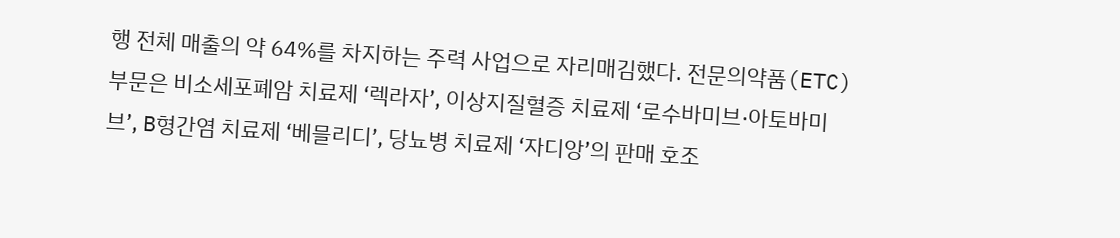행 전체 매출의 약 64%를 차지하는 주력 사업으로 자리매김했다. 전문의약품(ETC) 부문은 비소세포폐암 치료제 ‘렉라자’, 이상지질혈증 치료제 ‘로수바미브·아토바미브’, B형간염 치료제 ‘베믈리디’, 당뇨병 치료제 ‘자디앙’의 판매 호조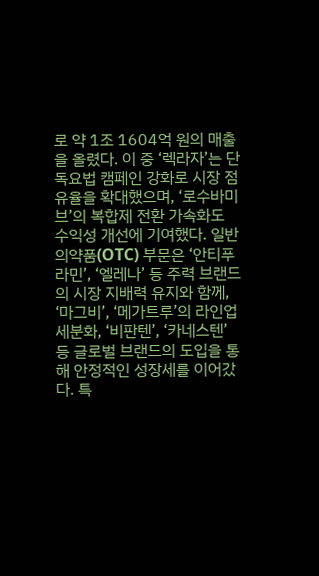로 약 1조 1604억 원의 매출을 올렸다. 이 중 ‘렉라자’는 단독요법 캠페인 강화로 시장 점유율을 확대했으며, ‘로수바미브’의 복합제 전환 가속화도 수익성 개선에 기여했다. 일반의약품(OTC) 부문은 ‘안티푸라민’, ‘엘레나’ 등 주력 브랜드의 시장 지배력 유지와 함께, ‘마그비’, ‘메가트루’의 라인업 세분화, ‘비판텐’, ‘카네스텐’ 등 글로벌 브랜드의 도입을 통해 안정적인 성장세를 이어갔다. 특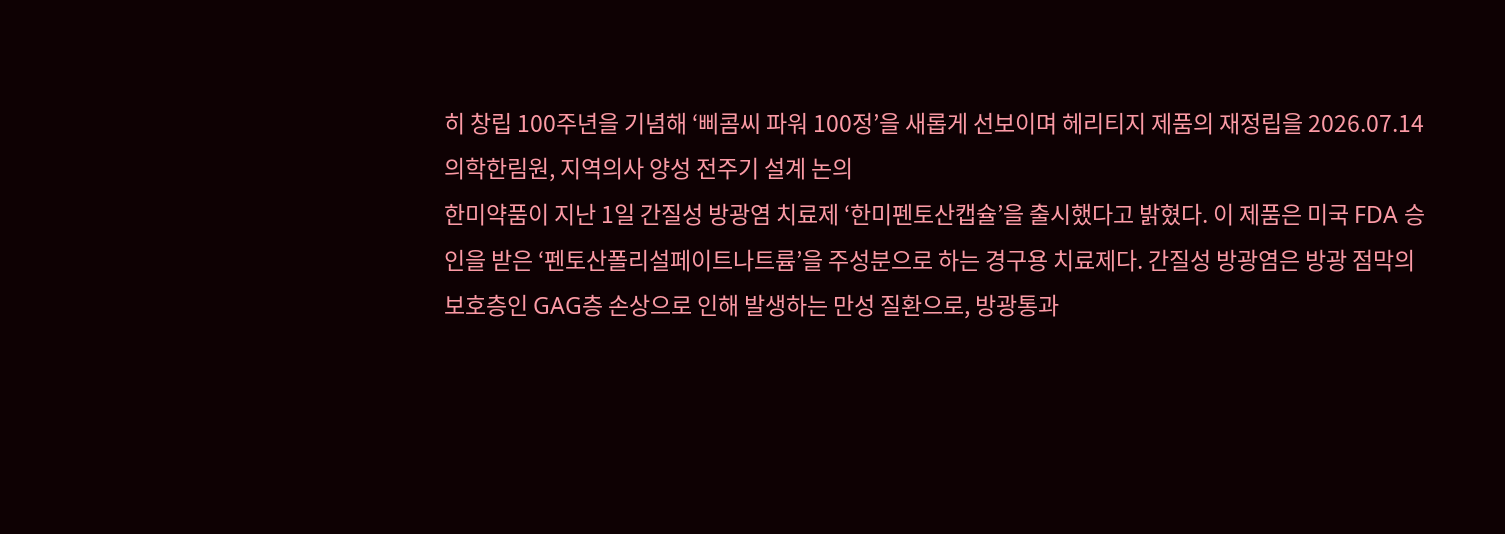히 창립 100주년을 기념해 ‘삐콤씨 파워 100정’을 새롭게 선보이며 헤리티지 제품의 재정립을 2026.07.14
의학한림원, 지역의사 양성 전주기 설계 논의
한미약품이 지난 1일 간질성 방광염 치료제 ‘한미펜토산캡슐’을 출시했다고 밝혔다. 이 제품은 미국 FDA 승인을 받은 ‘펜토산폴리설페이트나트륨’을 주성분으로 하는 경구용 치료제다. 간질성 방광염은 방광 점막의 보호층인 GAG층 손상으로 인해 발생하는 만성 질환으로, 방광통과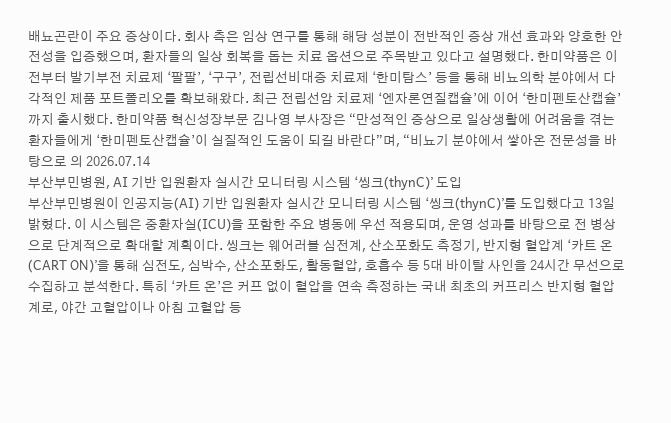배뇨곤란이 주요 증상이다. 회사 측은 임상 연구를 통해 해당 성분이 전반적인 증상 개선 효과와 양호한 안전성을 입증했으며, 환자들의 일상 회복을 돕는 치료 옵션으로 주목받고 있다고 설명했다. 한미약품은 이전부터 발기부전 치료제 ‘팔팔’, ‘구구’, 전립선비대증 치료제 ‘한미탐스’ 등을 통해 비뇨의학 분야에서 다각적인 제품 포트폴리오를 확보해왔다. 최근 전립선암 치료제 ‘엔자론연질캡슐’에 이어 ‘한미펜토산캡슐’까지 출시했다. 한미약품 혁신성장부문 김나영 부사장은 “만성적인 증상으로 일상생활에 어려움을 겪는 환자들에게 ‘한미펜토산캡슐’이 실질적인 도움이 되길 바란다”며, “비뇨기 분야에서 쌓아온 전문성을 바탕으로 의 2026.07.14
부산부민병원, AI 기반 입원환자 실시간 모니터링 시스템 ‘씽크(thynC)’ 도입
부산부민병원이 인공지능(AI) 기반 입원환자 실시간 모니터링 시스템 ‘씽크(thynC)’를 도입했다고 13일 밝혔다. 이 시스템은 중환자실(ICU)을 포함한 주요 병동에 우선 적용되며, 운영 성과를 바탕으로 전 병상으로 단계적으로 확대할 계획이다. 씽크는 웨어러블 심전계, 산소포화도 측정기, 반지형 혈압계 ‘카트 온(CART ON)’을 통해 심전도, 심박수, 산소포화도, 활동혈압, 호흡수 등 5대 바이탈 사인을 24시간 무선으로 수집하고 분석한다. 특히 ‘카트 온’은 커프 없이 혈압을 연속 측정하는 국내 최초의 커프리스 반지형 혈압계로, 야간 고혈압이나 아침 고혈압 등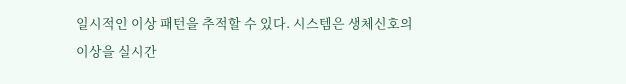일시적인 이상 패턴을 추적할 수 있다. 시스템은 생체신호의 이상을 실시간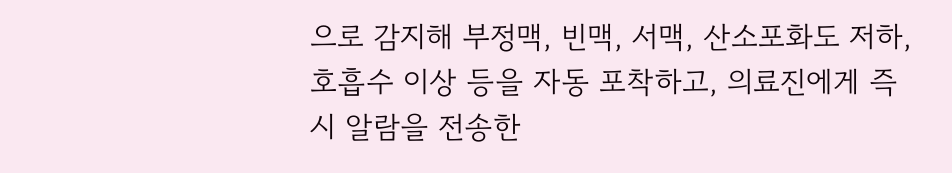으로 감지해 부정맥, 빈맥, 서맥, 산소포화도 저하, 호흡수 이상 등을 자동 포착하고, 의료진에게 즉시 알람을 전송한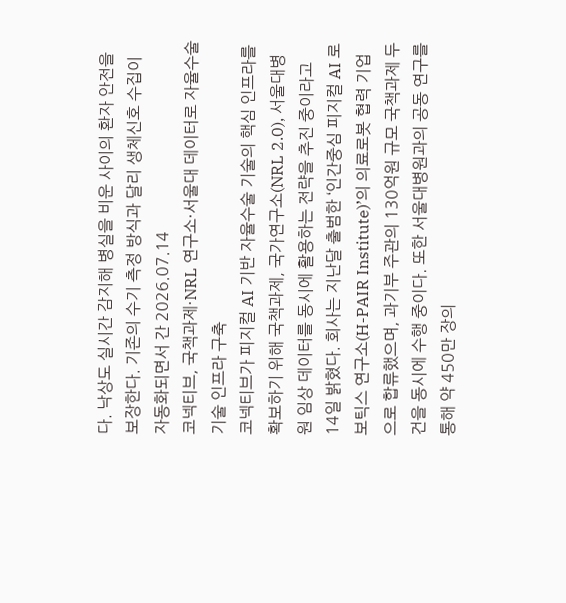다. 낙상도 실시간 감지해 병실을 비운 사이의 환자 안전을 보장한다. 기존의 수기 측정 방식과 달리 생체신호 수집이 자동화되면서 간 2026.07.14
코넥티브, 국책과제·NRL 연구소·서울대 데이터로 자율수술 기술 인프라 구축
코넥티브가 피지컬 AI 기반 자율수술 기술의 핵심 인프라를 확보하기 위해 국책과제, 국가연구소(NRL 2.0), 서울대병원 임상 데이터를 동시에 활용하는 전략을 추진 중이라고 14일 밝혔다. 회사는 지난달 출범한 ‘인간중심 피지컬 AI 로보틱스 연구소(H-PAIR Institute)’의 의료로봇 협력 기업으로 합류했으며, 과기부 주관의 130억원 규모 국책과제 두 건을 동시에 수행 중이다. 또한 서울대병원과의 공동 연구를 통해 약 450만 장의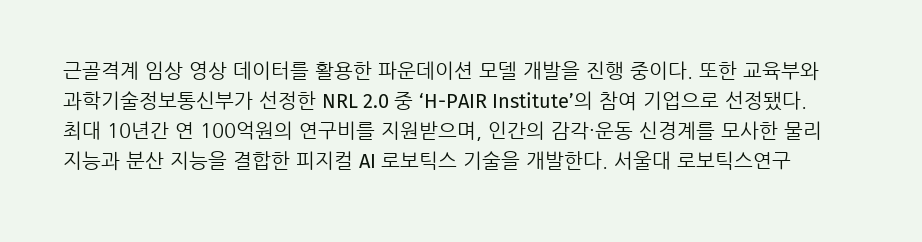근골격계 임상 영상 데이터를 활용한 파운데이션 모델 개발을 진행 중이다. 또한 교육부와 과학기술정보통신부가 선정한 NRL 2.0 중 ‘H-PAIR Institute’의 참여 기업으로 선정됐다. 최대 10년간 연 100억원의 연구비를 지원받으며, 인간의 감각·운동 신경계를 모사한 물리 지능과 분산 지능을 결합한 피지컬 AI 로보틱스 기술을 개발한다. 서울대 로보틱스연구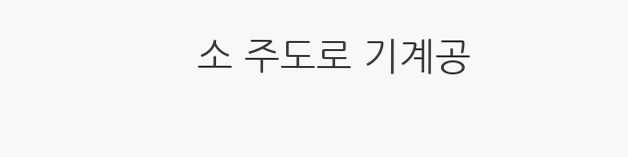소 주도로 기계공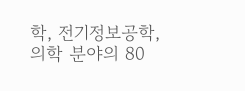학, 전기정보공학, 의학 분야의 80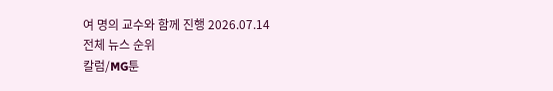여 명의 교수와 함께 진행 2026.07.14
전체 뉴스 순위
칼럼/MG툰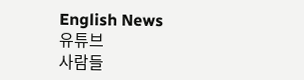English News
유튜브
사람들